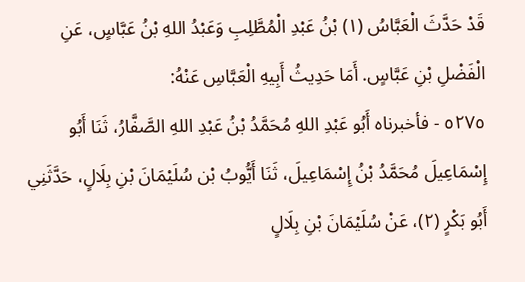قَدْ حَدَّثَ الْعَبَّاسُ (١) بْنُ عَبْدِ الْمُطَّلِبِ وَعَبْدُ اللهِ بْنُ عَبَّاسٍ، عَنِ الْفَضْلِ بْنِ عَبَّاسٍ. أَمَا حَدِيثُ أَبِيهِ الْعَبَّاسِ عَنْهُ:
٥٢٧٥ - فأخبرناه أَبُو عَبْدِ اللهِ مُحَمَّدُ بْنُ عَبْدِ اللهِ الصَّفَّارُ، ثَنَا أَبُو إِسْمَاعِيلَ مُحَمَّدُ بْنُ إِسْمَاعِيلَ، ثَنَا أَيُّوبُ بْن سُلَيْمَانَ بْنِ بِلَالٍ، حَدَّثَنِي أَبُو بَكْرٍ (٢)، عَنْ سُلَيْمَانَ بْنِ بِلَالٍ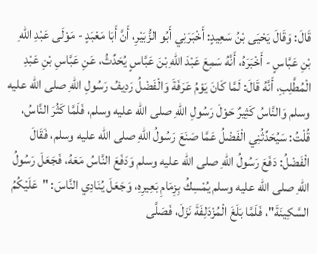قَالَ: وَقَالَ يَحْيَى بْنُ سَعِيدٍ: أَخْبَرَنِي أَبُو الزُّبَيْرِ، أَنَّ أَبَا مَعْبَدٍ - مَوْلَى عَبْدِ اللهِ بْنِ عَبَّاسٍ - أَخْبَرَهُ، أَنَّهُ سَمِعَ عَبْدَ اللهِ بْنَ عَبَّاسٍ يُحَدِّثُ، عَنِ عَبَّاسِ بْنِ عَبْدِ الْمُطَّلِبِ، أَنَّهُ قَالَ: لَمَّا كَانَ يَوْمُ عَرَفَةَ وَالْفَضْلُ رَدِيفُ رَسُولِ اللهِ صلى الله عليه وسلم وَالنَّاسُ كَثِيرٌ حَوْلَ رَسُولِ اللهِ صلى الله عليه وسلم، فَلَمَّا كَثُرَ النَّاسُ، قُلْتُ: سَيُحَدِّثُنِي الْفَضْلُ عَمَّا صَنَعَ رَسُولُ اللهِ صلى الله عليه وسلم، فَقَالَ الْفَضْلُ: دَفَعَ رَسُولُ اللهِ صلى الله عليه وسلم وَدَفَعَ النَّاسُ مَعَهُ، فَجَعَلَ رَسُولُ اللهِ صلى الله عليه وسلم يُمْسِكُ بِزِمَامِ بَعِيرِهِ، وَجَعَلَ يُنَادِي النَّاسَ: "عَلَيْكُمُ السَّكِينَةَ"، فَلَمَّا بَلَغَ الْمُزْدَلِفَةَ نَزَلَ، فَصَلَّى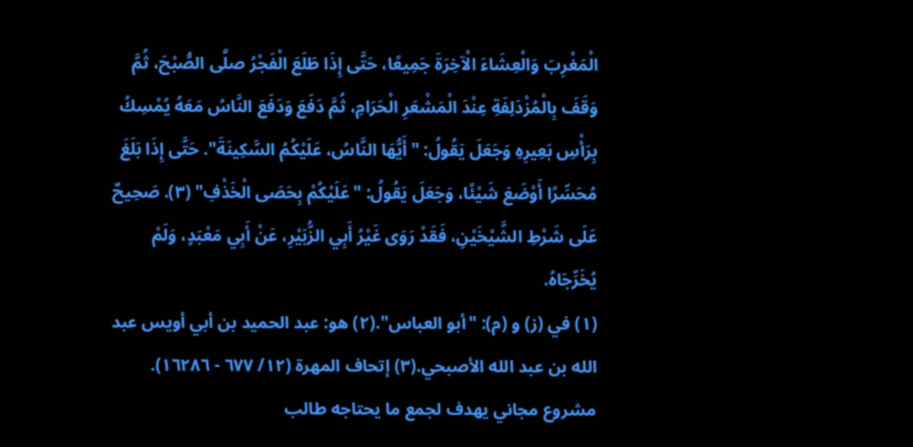الْمَغْرِبَ وَالْعِشَاءَ الْآخِرَةَ جَمِيعًا، حَتَّى إِذَا طَلَعَ الْفَجْرُ صلَّى الصُّبْحَ، ثُمَّ وَقَفَ بِالْمُزْدَلِفَةِ عِنْدَ الْمَشْعَرِ الْحَرَامِ، ثُمَّ دَفَعَ وَدَفَعَ النَّاسُ مَعَهُ يُمْسِكُ بِرَأْسِ بَعِيرِهِ وَجَعَلَ يَقُولُ: "أَيُّهَا النَّاسُ، عَلَيْكُمُ السَّكِينَةَ". حَتَّى إِذَا بَلَغَ مُحَسِّرًا أَوْضَعَ شَيْئًا، وَجَعَلَ يَقُولُ: "عَلَيْكُمْ بِحَصَى الْخَذْفِ" (٣). صَحِيحٌ عَلَى شَرْطِ الشَّيْخَيْنِ، فَقَدْ رَوَى غَيْرُ أَبِي الزُّبَيْرِ، عَنْ أَبِي مَعْبَدٍ، وَلَمْ يُخَرِّجَاهُ.
(١) في (ز) و (م): "أبو العباس".(٢) هو: عبد الحميد بن أبي أويس عبد الله بن عبد الله الأصبحي.(٣) إتحاف المهرة (١٢/ ٦٧٧ - ١٦٢٨٦).
مشروع مجاني يهدف لجمع ما يحتاجه طالب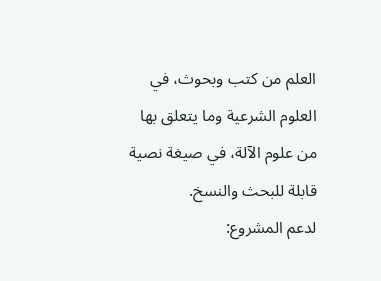العلم من كتب وبحوث، في العلوم الشرعية وما يتعلق بها من علوم الآلة، في صيغة نصية قابلة للبحث والنسخ.
لدعم المشروع: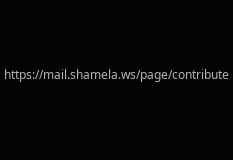https://mail.shamela.ws/page/contribute